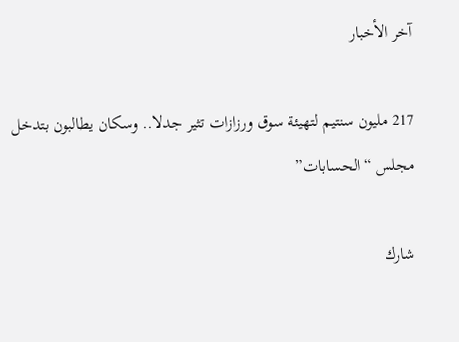آخر الأخبار

217 مليون سنتيم لتهيئة سوق ورزازات تثير جدلا.. وسكان يطالبون بتدخل مجلس “الحسابات”

شارك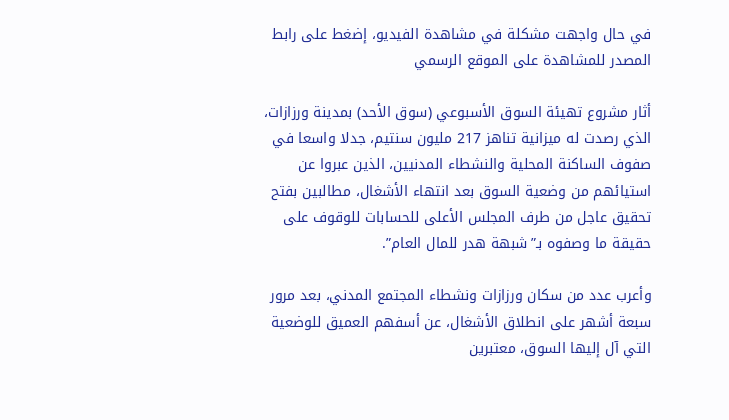في حال واجهت مشكلة في مشاهدة الفيديو، إضغط على رابط المصدر للمشاهدة على الموقع الرسمي

أثار مشروع تهيئة السوق الأسبوعي (سوق الأحد) بمدينة ورزازات، الذي رصدت له ميزانية تناهز 217 مليون سنتيم، جدلا واسعا في صفوف الساكنة المحلية والنشطاء المدنيين، الذين عبروا عن استيائهم من وضعية السوق بعد انتهاء الأشغال، مطالبين بفتح تحقيق عاجل من طرف المجلس الأعلى للحسابات للوقوف على حقيقة ما وصفوه بـ”شبهة هدر للمال العام”.

وأعرب عدد من سكان ورزازات ونشطاء المجتمع المدني، بعد مرور سبعة أشهر على انطلاق الأشغال، عن أسفهم العميق للوضعية التي آل إليها السوق، معتبرين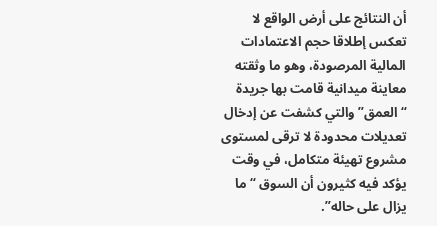أن النتائج على أرض الواقع لا تعكس إطلاقا حجم الاعتمادات المالية المرصودة، وهو ما وثقته معاينة ميدانية قامت بها جريدة “العمق” والتي كشفت عن إدخال تعديلات محدودة لا ترقى لمستوى مشروع تهيئة متكامل، في وقت يؤكد فيه كثيرون أن السوق “ما يزال على حاله”.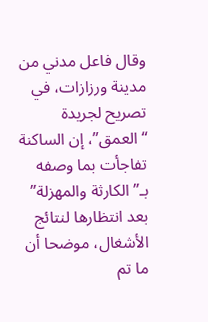وقال فاعل مدني من مدينة ورزازات، في تصريح لجريدة “العمق”، إن الساكنة تفاجأت بما وصفه بـ”الكارثة والمهزلة” بعد انتظارها لنتائج الأشغال، موضحا أن ما تم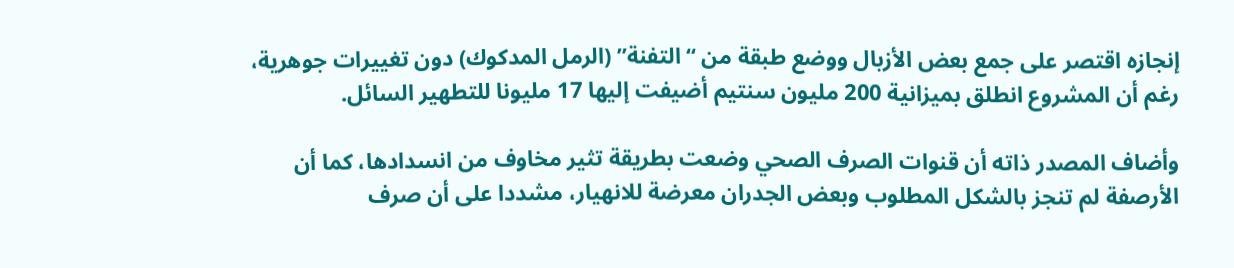إنجازه اقتصر على جمع بعض الأزبال ووضع طبقة من “التفنة” (الرمل المدكوك) دون تغييرات جوهرية، رغم أن المشروع انطلق بميزانية 200 مليون سنتيم أضيفت إليها 17 مليونا للتطهير السائل.

وأضاف المصدر ذاته أن قنوات الصرف الصحي وضعت بطريقة تثير مخاوف من انسدادها، كما أن الأرصفة لم تنجز بالشكل المطلوب وبعض الجدران معرضة للانهيار، مشددا على أن صرف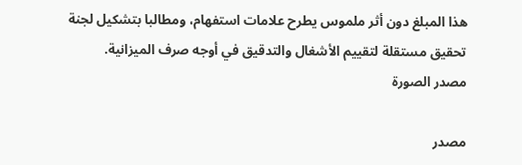هذا المبلغ دون أثر ملموس يطرح علامات استفهام، ومطالبا بتشكيل لجنة تحقيق مستقلة لتقييم الأشغال والتدقيق في أوجه صرف الميزانية.
مصدر الصورة

مصدر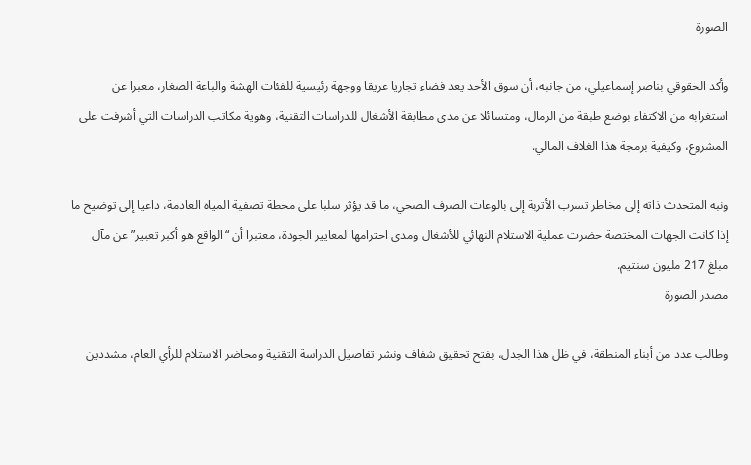الصورة

وأكد الحقوقي بناصر إسماعيلي، من جانبه، أن سوق الأحد يعد فضاء تجاريا عريقا ووجهة رئيسية للفئات الهشة والباعة الصغار، معبرا عن استغرابه من الاكتفاء بوضع طبقة من الرمال، ومتسائلا عن مدى مطابقة الأشغال للدراسات التقنية، وهوية مكاتب الدراسات التي أشرفت على المشروع، وكيفية برمجة هذا الغلاف المالي.

ونبه المتحدث ذاته إلى مخاطر تسرب الأتربة إلى بالوعات الصرف الصحي، ما قد يؤثر سلبا على محطة تصفية المياه العادمة، داعيا إلى توضيح ما إذا كانت الجهات المختصة حضرت عملية الاستلام النهائي للأشغال ومدى احترامها لمعايير الجودة، معتبرا أن “الواقع هو أكبر تعبير” عن مآل مبلغ 217 مليون سنتيم.
مصدر الصورة

وطالب عدد من أبناء المنطقة، في ظل هذا الجدل، بفتح تحقيق شفاف ونشر تفاصيل الدراسة التقنية ومحاضر الاستلام للرأي العام، مشددين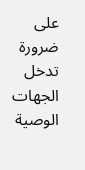على ضرورة تدخل الجهات الوصية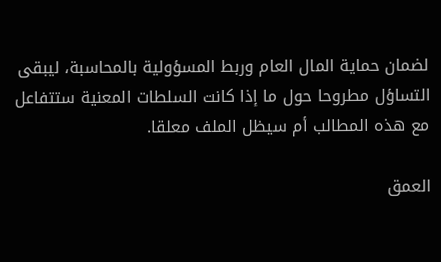لضمان حماية المال العام وربط المسؤولية بالمحاسبة، ليبقى التساؤل مطروحا حول ما إذا كانت السلطات المعنية ستتفاعل مع هذه المطالب أم سيظل الملف معلقا.

العمق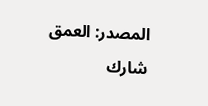المصدر: العمق
شارك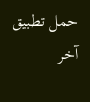حمل تطبيق آخر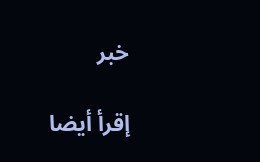خبر

إقرأ أيضا